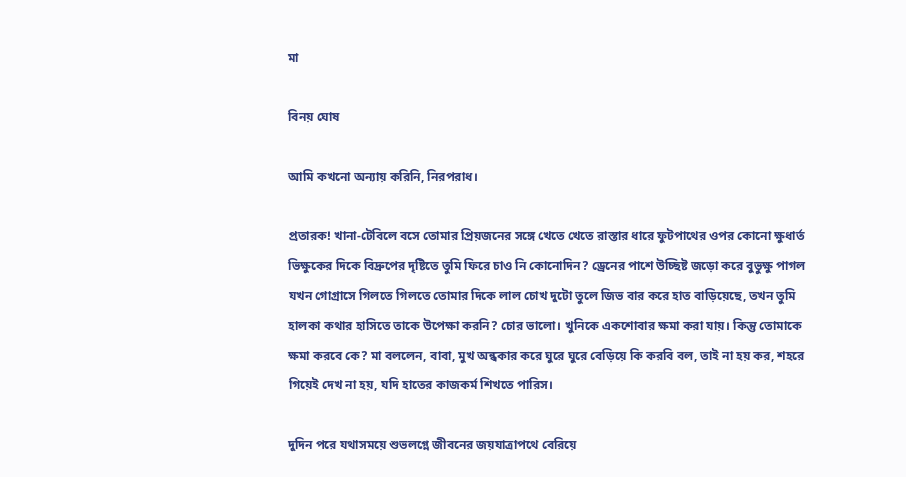মা

বিনয় ঘোষ

আমি কখনো অন্যায় করিনি, নিরপরাধ।

প্রতারক! খানা-টেবিলে বসে তোমার প্রিয়জনের সঙ্গে খেতে খেতে রাস্তার ধারে ফুটপাথের ওপর কোনো ক্ষুধার্ত ভিক্ষুকের দিকে বিদ্রুপের দৃষ্টিতে তুমি ফিরে চাও নি কোনোদিন? ড্রেনের পাশে উচ্ছিষ্ট জড়ো করে বুভুক্ষু পাগল যখন গোগ্রাসে গিলতে গিলতে তোমার দিকে লাল চোখ দুটো তুলে জিভ বার করে হাত বাড়িয়েছে, তখন তুমি হালকা কথার হাসিতে তাকে উপেক্ষা করনি? চোর ভালো। খুনিকে একশোবার ক্ষমা করা যায়। কিন্তু তোমাকে ক্ষমা করবে কে? মা বললেন, বাবা, মুখ অন্ধকার করে ঘুরে ঘুরে বেড়িয়ে কি করবি বল, তাই না হয় কর, শহরে গিয়েই দেখ না হয়, যদি হাতের কাজকর্ম শিখতে পারিস।

দুদিন পরে যথাসময়ে শুভলগ্নে জীবনের জয়যাত্রাপথে বেরিয়ে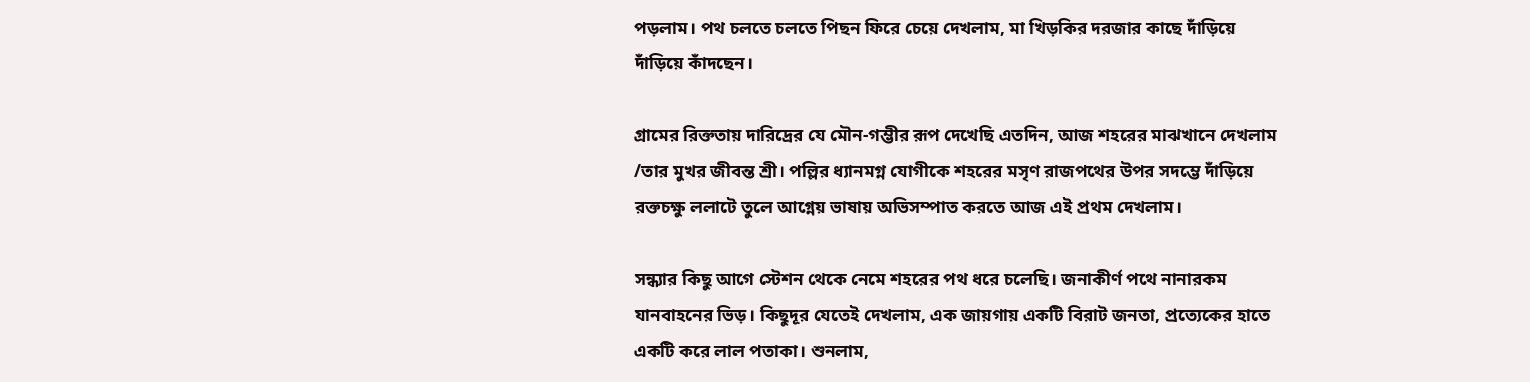পড়লাম। পথ চলতে চলতে পিছন ফিরে চেয়ে দেখলাম, মা খিড়কির দরজার কাছে দাঁড়িয়ে দাঁড়িয়ে কাঁদছেন।

গ্রামের রিক্ততায় দারিদ্রের যে মৌন-গম্ভীর রূপ দেখেছি এতদিন, আজ শহরের মাঝখানে দেখলাম /তার মুখর জীবন্ত শ্রী। পল্লির ধ্যানমগ্ন যোগীকে শহরের মসৃণ রাজপথের উপর সদম্ভে দাঁড়িয়ে রক্তচক্ষু ললাটে তুলে আগ্নেয় ভাষায় অভিসম্পাত করতে আজ এই প্রথম দেখলাম।

সন্ধ্যার কিছু আগে স্টেশন থেকে নেমে শহরের পথ ধরে চলেছি। জনাকীর্ণ পথে নানারকম যানবাহনের ভিড়। কিছুদূর যেতেই দেখলাম, এক জায়গায় একটি বিরাট জনতা, প্রত্যেকের হাতে একটি করে লাল পতাকা। শুনলাম,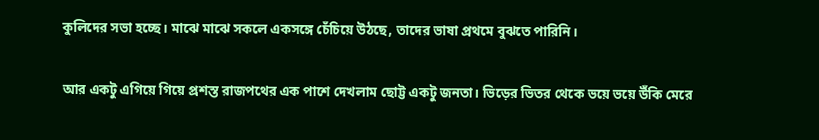কুলিদের সভা হচ্ছে। মাঝে মাঝে সকলে একসঙ্গে চেঁচিয়ে উঠছে, তাদের ভাষা প্রথমে বুঝতে পারিনি।

আর একটু এগিয়ে গিয়ে প্রশস্ত রাজপথের এক পাশে দেখলাম ছোট্ট একটু জনতা। ভিড়ের ভিতর থেকে ভয়ে ভয়ে উঁকি মেরে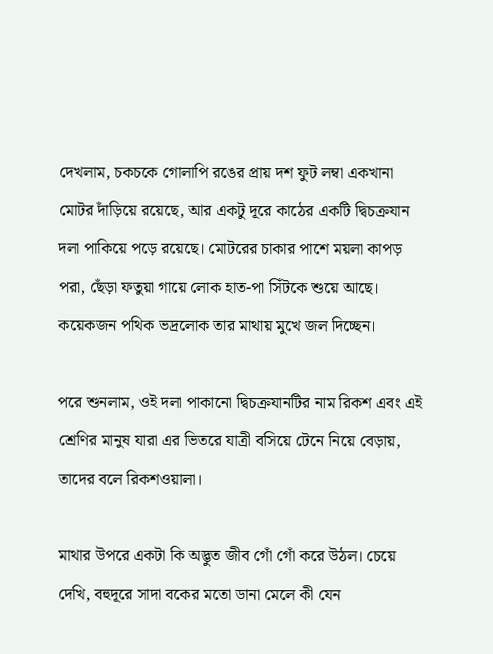দেখলাম, চকচকে গোলাপি রঙের প্রায় দশ ফুট লম্বা একখানা মোটর দাঁড়িয়ে রয়েছে, আর একটু দূরে কাঠের একটি দ্বিচক্রযান দলা পাকিয়ে পড়ে রয়েছে। মোটরের চাকার পাশে ময়লা কাপড় পরা, ছেঁড়া ফতুয়া গায়ে লোক হাত-পা সিঁটকে শুয়ে আছে। কয়েকজন পথিক ভদ্রলোক তার মাথায় মুখে জল দিচ্ছেন।

পরে শুনলাম, ওই দলা পাকানো দ্বিচক্রযানটির নাম রিকশ এবং এই শ্রেণির মানুষ যারা এর ভিতরে যাত্রী বসিয়ে টেনে নিয়ে বেড়ায়, তাদের বলে রিকশওয়ালা।

মাথার উপরে একটা কি অদ্ভুত জীব গোঁ গোঁ করে উঠল। চেয়ে দেখি, বহুদূরে সাদা বকের মতো ডানা মেলে কী যেন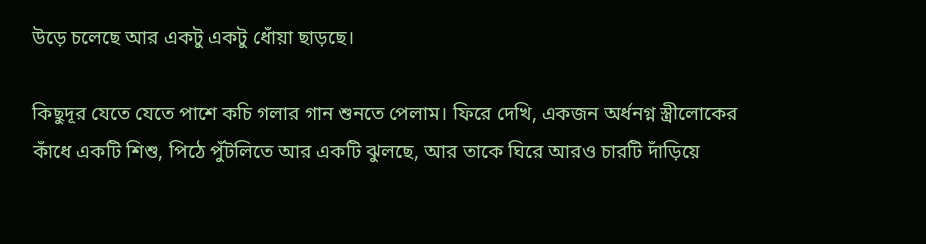উড়ে চলেছে আর একটু একটু ধোঁয়া ছাড়ছে।

কিছুদূর যেতে যেতে পাশে কচি গলার গান শুনতে পেলাম। ফিরে দেখি, একজন অর্ধনগ্ন স্ত্রীলোকের কাঁধে একটি শিশু, পিঠে পুঁটলিতে আর একটি ঝুলছে, আর তাকে ঘিরে আরও চারটি দাঁড়িয়ে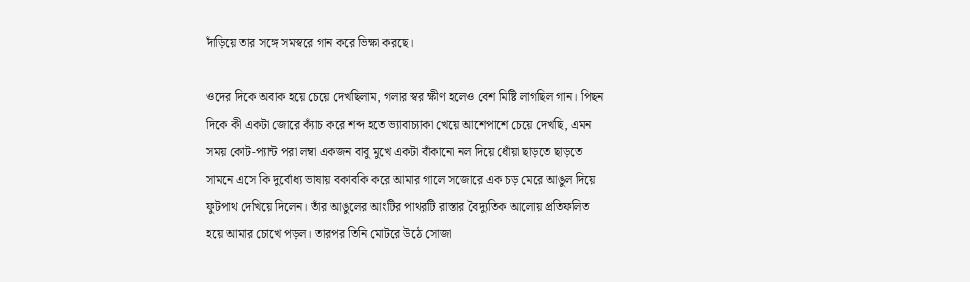দাঁড়িয়ে তার সঙ্গে সমস্বরে গান করে ভিক্ষা করছে।

ওদের দিকে অবাক হয়ে চেয়ে দেখছিলাম, গলার স্বর ক্ষীণ হলেও বেশ মিষ্টি লাগছিল গান। পিছন দিকে কী একটা জোরে ক্যাঁচ করে শব্দ হতে ভ্যাবাচ্যাকা খেয়ে আশেপাশে চেয়ে দেখছি, এমন সময় কোট-প্যান্ট পরা লম্বা একজন বাবু মুখে একটা বাঁকানো নল দিয়ে ধোঁয়া ছাড়তে ছাড়তে সামনে এসে কি দুর্বোধ্য ভাষায় বকাবকি করে আমার গালে সজোরে এক চড় মেরে আঙুল দিয়ে ফুটপাথ দেখিয়ে দিলেন। তাঁর আঙুলের আংটির পাথরটি রাস্তার বৈদ্যুতিক আলোয় প্রতিফলিত হয়ে আমার চোখে পড়ল। তারপর তিনি মোটরে উঠে সোজা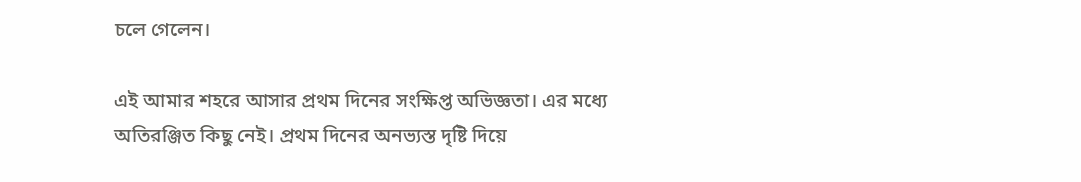চলে গেলেন।

এই আমার শহরে আসার প্রথম দিনের সংক্ষিপ্ত অভিজ্ঞতা। এর মধ্যে অতিরঞ্জিত কিছু নেই। প্রথম দিনের অনভ্যস্ত দৃষ্টি দিয়ে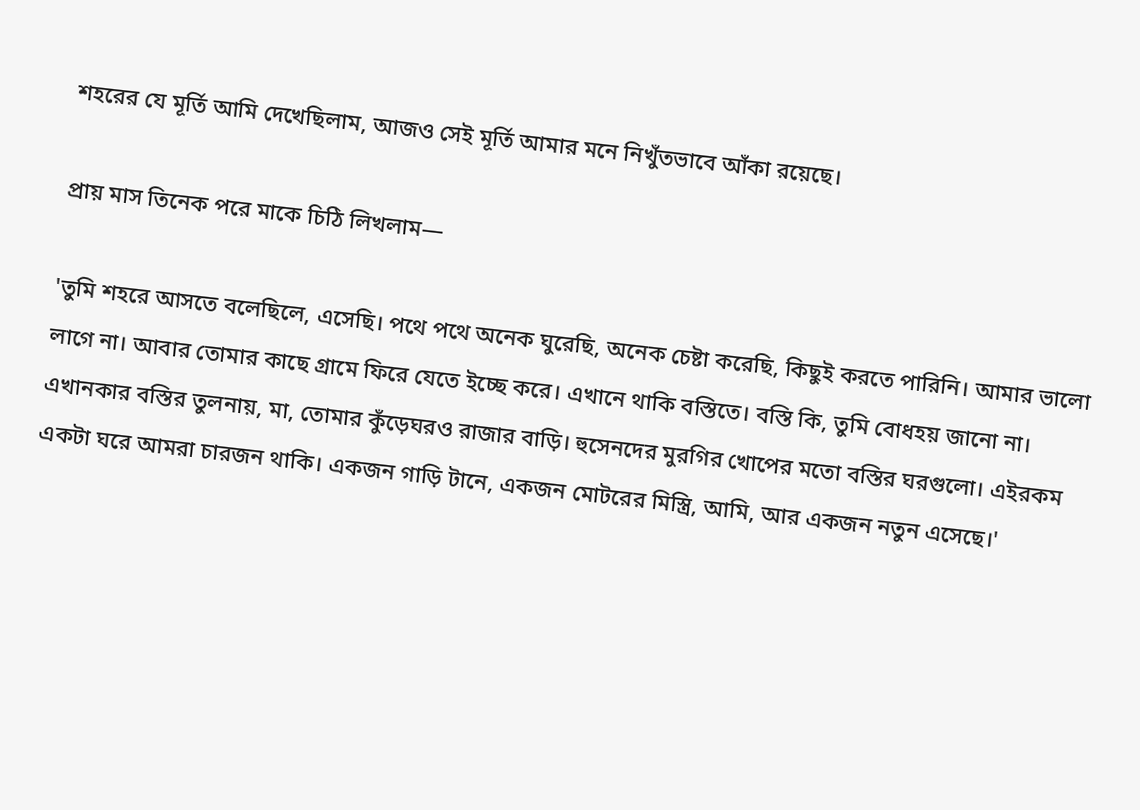শহরের যে মূর্তি আমি দেখেছিলাম, আজও সেই মূর্তি আমার মনে নিখুঁতভাবে আঁকা রয়েছে।

প্রায় মাস তিনেক পরে মাকে চিঠি লিখলাম—

'তুমি শহরে আসতে বলেছিলে, এসেছি। পথে পথে অনেক ঘুরেছি, অনেক চেষ্টা করেছি, কিছুই করতে পারিনি। আমার ভালো লাগে না। আবার তোমার কাছে গ্রামে ফিরে যেতে ইচ্ছে করে। এখানে থাকি বস্তিতে। বস্তি কি, তুমি বোধহয় জানো না। এখানকার বস্তির তুলনায়, মা, তোমার কুঁড়েঘরও রাজার বাড়ি। হুসেনদের মুরগির খোপের মতো বস্তির ঘরগুলো। এইরকম একটা ঘরে আমরা চারজন থাকি। একজন গাড়ি টানে, একজন মোটরের মিস্ত্রি, আমি, আর একজন নতুন এসেছে।'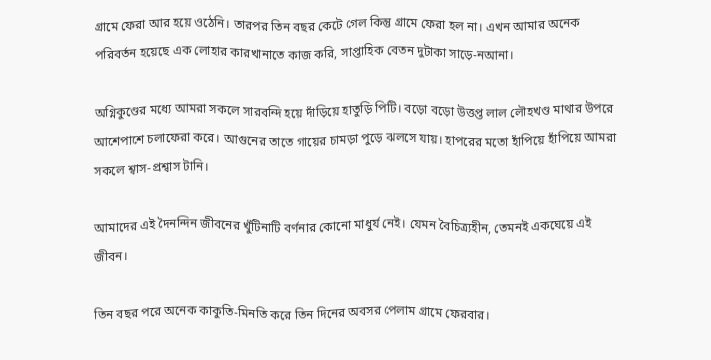গ্রামে ফেরা আর হয়ে ওঠেনি। তারপর তিন বছর কেটে গেল কিন্তু গ্রামে ফেরা হল না। এখন আমার অনেক পরিবর্তন হয়েছে এক লোহার কারখানাতে কাজ করি, সাপ্তাহিক বেতন দুটাকা সাড়ে-নআনা।

অগ্নিকুণ্ডের মধ্যে আমরা সকলে সারবন্দি হয়ে দাঁড়িয়ে হাতুড়ি পিটি। বড়ো বড়ো উত্তপ্ত লাল লৌহখণ্ড মাথার উপরে আশেপাশে চলাফেরা করে। আগুনের তাতে গায়ের চামড়া পুড়ে ঝলসে যায়। হাপরের মতো হাঁপিয়ে হাঁপিয়ে আমরা সকলে শ্বাস-প্রশ্বাস টানি।

আমাদের এই দৈনন্দিন জীবনের খুঁটিনাটি বর্ণনার কোনো মাধুর্য নেই। যেমন বৈচিত্র্যহীন, তেমনই একঘেয়ে এই জীবন।

তিন বছর পরে অনেক কাকুতি-মিনতি করে তিন দিনের অবসর পেলাম গ্রামে ফেরবার।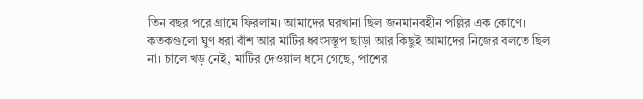তিন বছর পরে গ্রামে ফিরলাম। আমাদের ঘরখানা ছিল জনমানবহীন পল্লির এক কোণে। কতকগুলো ঘুণ ধরা বাঁশ আর মাটির ধ্বংসস্তূপ ছাড়া আর কিছুই আমাদের নিজের বলতে ছিল না। চালে খড় নেই, মাটির দেওয়াল ধসে গেছে, পাশের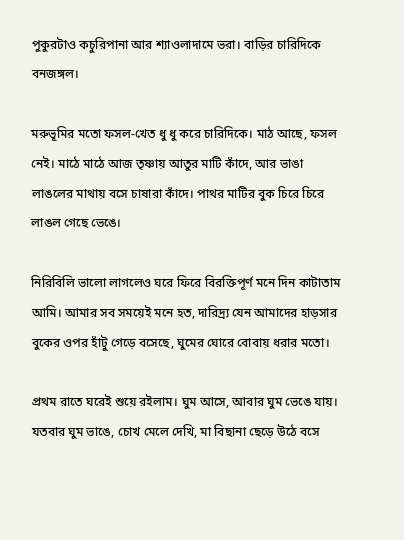পুকুরটাও কচুরিপানা আর শ্যাওলাদামে ভরা। বাড়ির চারিদিকে বনজঙ্গল।

মরুভূমির মতো ফসল-খেত ধু ধু করে চারিদিকে। মাঠ আছে, ফসল নেই। মাঠে মাঠে আজ তৃষ্ণায় আতুর মাটি কাঁদে, আর ভাঙা লাঙলের মাথায় বসে চাষারা কাঁদে। পাথর মাটির বুক চিরে চিরে লাঙল গেছে ভেঙে।

নিরিবিলি ভালো লাগলেও ঘরে ফিরে বিরক্তিপূর্ণ মনে দিন কাটাতাম আমি। আমার সব সময়েই মনে হত, দারিদ্র্য যেন আমাদের হাড়সার বুকের ওপর হাঁটু গেড়ে বসেছে, ঘুমের ঘোরে বোবায় ধরার মতো।

প্রথম রাতে ঘরেই শুয়ে রইলাম। ঘুম আসে, আবার ঘুম ভেঙে যায়। যতবার ঘুম ভাঙে, চোখ মেলে দেখি, মা বিছানা ছেড়ে উঠে বসে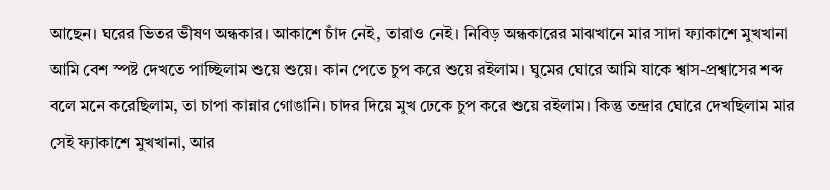আছেন। ঘরের ভিতর ভীষণ অন্ধকার। আকাশে চাঁদ নেই, তারাও নেই। নিবিড় অন্ধকারের মাঝখানে মার সাদা ফ্যাকাশে মুখখানা আমি বেশ স্পষ্ট দেখতে পাচ্ছিলাম শুয়ে শুয়ে। কান পেতে চুপ করে শুয়ে রইলাম। ঘুমের ঘোরে আমি যাকে শ্বাস-প্রশ্বাসের শব্দ বলে মনে করেছিলাম, তা চাপা কান্নার গোঙানি। চাদর দিয়ে মুখ ঢেকে চুপ করে শুয়ে রইলাম। কিন্তু তন্দ্রার ঘোরে দেখছিলাম মার সেই ফ্যাকাশে মুখখানা, আর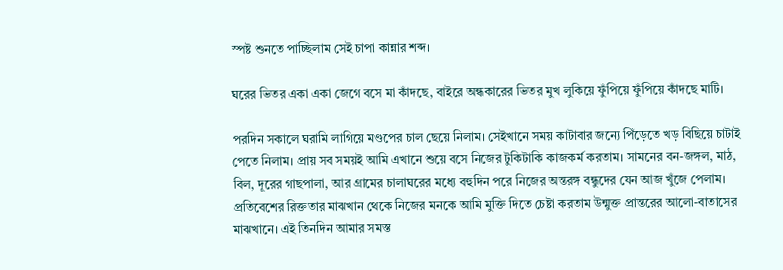স্পষ্ট শুনতে পাচ্ছিলাম সেই চাপা কান্নার শব্দ।

ঘরের ভিতর একা একা জেগে বসে মা কাঁদছে, বাইরে অন্ধকারের ভিতর মুখ লুকিয়ে ফুঁপিয়ে ফুঁপিয়ে কাঁদছে মাটি।

পরদিন সকালে ঘরামি লাগিয়ে মণ্ডপের চাল ছেয়ে নিলাম। সেইখানে সময় কাটাবার জন্যে পিঁড়েতে খড় বিছিয়ে চাটাই পেতে নিলাম। প্রায় সব সময়ই আমি এখানে শুয়ে বসে নিজের টুকিটাকি কাজকর্ম করতাম। সামনের বন-জঙ্গল, মাঠ, বিল, দূরের গাছপালা, আর গ্রামের চালাঘরের মধ্যে বহুদিন পরে নিজের অন্তরঙ্গ বন্ধুদের যেন আজ খুঁজে পেলাম। প্রতিবেশের রিক্ততার মাঝখান থেকে নিজের মনকে আমি মুক্তি দিতে চেষ্টা করতাম উন্মুক্ত প্রান্তরের আলো-বাতাসের মাঝখানে। এই তিনদিন আমার সমস্ত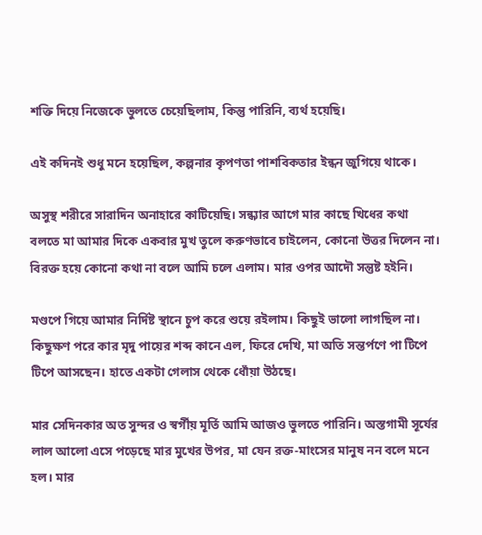শক্তি দিয়ে নিজেকে ভুলতে চেয়েছিলাম, কিন্তু পারিনি, ব্যর্থ হয়েছি।

এই কদিনই শুধু মনে হয়েছিল, কল্পনার কৃপণতা পাশবিকতার ইন্ধন জুগিয়ে থাকে।

অসুস্থ শরীরে সারাদিন অনাহারে কাটিয়েছি। সন্ধ্যার আগে মার কাছে খিধের কথা বলতে মা আমার দিকে একবার মুখ তুলে করুণভাবে চাইলেন, কোনো উত্তর দিলেন না। বিরক্ত হয়ে কোনো কথা না বলে আমি চলে এলাম। মার ওপর আদৌ সন্তুষ্ট হইনি।

মণ্ডপে গিয়ে আমার নির্দিষ্ট স্থানে চুপ করে শুয়ে রইলাম। কিছুই ভালো লাগছিল না। কিছুক্ষণ পরে কার মৃদু পায়ের শব্দ কানে এল, ফিরে দেখি, মা অতি সন্তর্পণে পা টিপে টিপে আসছেন। হাতে একটা গেলাস থেকে ধোঁয়া উঠছে।

মার সেদিনকার অত সুন্দর ও স্বর্গীয় মূর্তি আমি আজও ভুলতে পারিনি। অস্তগামী সূর্যের লাল আলো এসে পড়েছে মার মুখের উপর, মা যেন রক্ত-মাংসের মানুষ নন বলে মনে হল। মার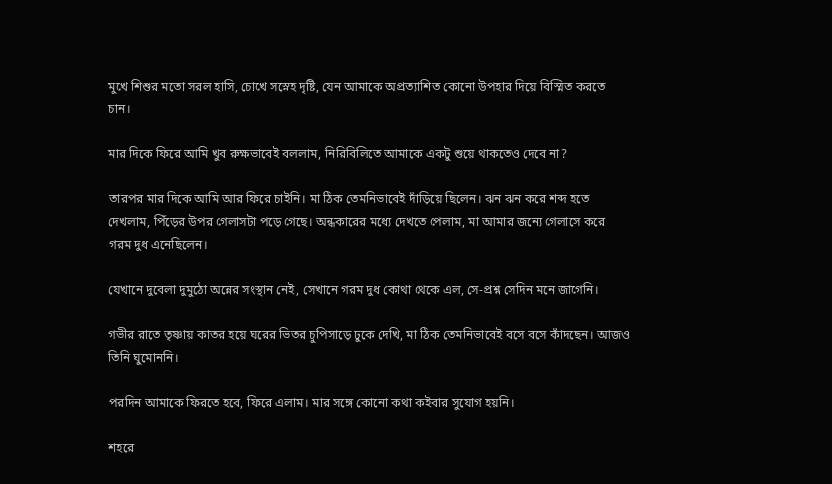মুখে শিশুর মতো সরল হাসি, চোখে সস্নেহ দৃষ্টি, যেন আমাকে অপ্রত্যাশিত কোনো উপহার দিয়ে বিস্মিত করতে চান।

মার দিকে ফিরে আমি খুব রুক্ষভাবেই বললাম, নিরিবিলিতে আমাকে একটু শুয়ে থাকতেও দেবে না?

তারপর মার দিকে আমি আর ফিরে চাইনি। মা ঠিক তেমনিভাবেই দাঁড়িয়ে ছিলেন। ঝন ঝন করে শব্দ হতে দেখলাম, পিঁড়ের উপর গেলাসটা পড়ে গেছে। অন্ধকারের মধ্যে দেখতে পেলাম, মা আমার জন্যে গেলাসে করে গরম দুধ এনেছিলেন।

যেখানে দুবেলা দুমুঠো অন্নের সংস্থান নেই, সেখানে গরম দুধ কোথা থেকে এল, সে-প্রশ্ন সেদিন মনে জাগেনি।

গভীর রাতে তৃষ্ণায় কাতর হয়ে ঘরের ভিতর চুপিসাড়ে ঢুকে দেখি, মা ঠিক তেমনিভাবেই বসে বসে কাঁদছেন। আজও তিনি ঘুমোননি।

পরদিন আমাকে ফিরতে হবে, ফিরে এলাম। মার সঙ্গে কোনো কথা কইবার সুযোগ হয়নি।

শহরে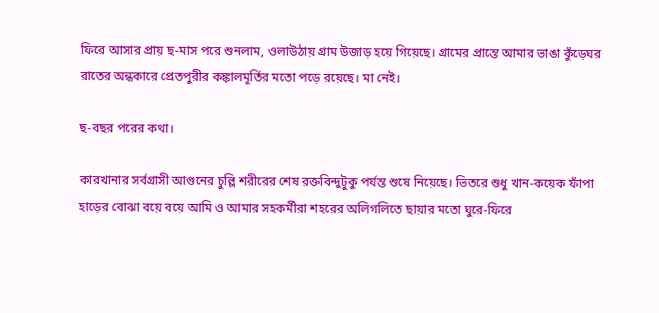ফিরে আসার প্রায় ছ-মাস পরে শুনলাম, ওলাউঠায় গ্রাম উজাড় হয়ে গিয়েছে। গ্রামের প্রান্তে আমার ভাঙা কুঁড়েঘর রাতের অন্ধকারে প্রেতপুরীর কঙ্কালমূর্তির মতো পড়ে রয়েছে। মা নেই।

ছ-বছর পরের কথা।

কারখানার সর্বগ্রাসী আগুনের চুল্লি শরীরের শেষ রক্তবিন্দুটুকু পর্যন্ত শুষে নিয়েছে। ভিতরে শুধু খান-কয়েক ফাঁপা হাড়ের বোঝা বয়ে বয়ে আমি ও আমার সহকর্মীরা শহরের অলিগলিতে ছায়ার মতো ঘুরে-ফিরে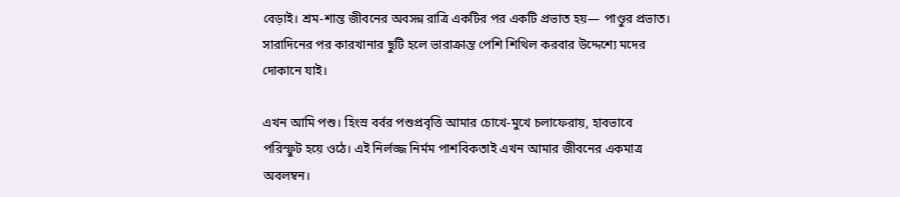বেড়াই। শ্রম-শান্ত জীবনের অবসন্ন রাত্রি একটির পর একটি প্রভাত হয়— পাণ্ডুর প্রভাত। সারাদিনের পর কারখানার ছুটি হলে ভারাক্রান্ত পেশি শিথিল করবার উদ্দেশ্যে মদের দোকানে যাই।

এখন আমি পশু। হিংস্র বর্বর পশুপ্রবৃত্তি আমার চোখে-মুখে চলাফেরায়, হাবভাবে পরিস্ফুট হয়ে ওঠে। এই নির্লজ্জ নির্মম পাশবিকতাই এখন আমার জীবনের একমাত্র অবলম্বন।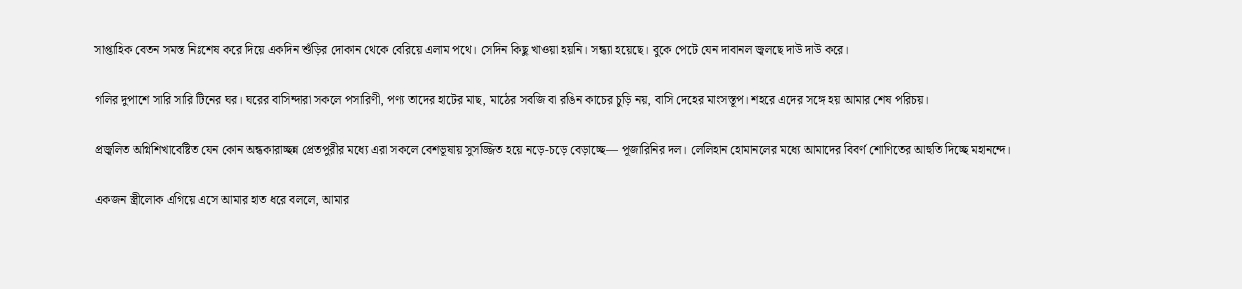সাপ্তাহিক বেতন সমস্ত নিঃশেষ করে দিয়ে একদিন শুঁড়ির দোকান থেকে বেরিয়ে এলাম পথে। সেদিন কিছু খাওয়া হয়নি। সন্ধ্যা হয়েছে। বুকে পেটে যেন দাবানল জ্বলছে দাউ দাউ করে।

গলির দুপাশে সারি সারি টিনের ঘর। ঘরের বাসিন্দারা সকলে পসারিণী, পণ্য তাদের হাটের মাছ, মাঠের সবজি বা রঙিন কাচের চুড়ি নয়, বাসি দেহের মাংসস্তূপ। শহরে এদের সঙ্গে হয় আমার শেষ পরিচয়।

প্রজ্বলিত অগ্নিশিখাবেষ্টিত যেন কোন অন্ধকারাচ্ছন্ন প্রেতপুরীর মধ্যে এরা সকলে বেশভূষায় সুসজ্জিত হয়ে নড়ে-চড়ে বেড়াচ্ছে— পূজারিনির দল। লেলিহান হোমানলের মধ্যে আমাদের বিবর্ণ শোণিতের আহুতি দিচ্ছে মহানন্দে।

একজন স্ত্রীলোক এগিয়ে এসে আমার হাত ধরে বললে, আমার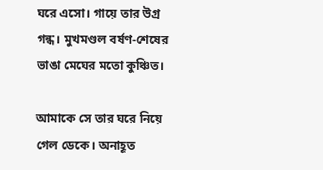ঘরে এসো। গায়ে তার উগ্র গন্ধ। মুখমণ্ডল বর্ষণ-শেষের ভাঙা মেঘের মতো কুঞ্চিত।

আমাকে সে তার ঘরে নিয়ে গেল ডেকে। অনাহূত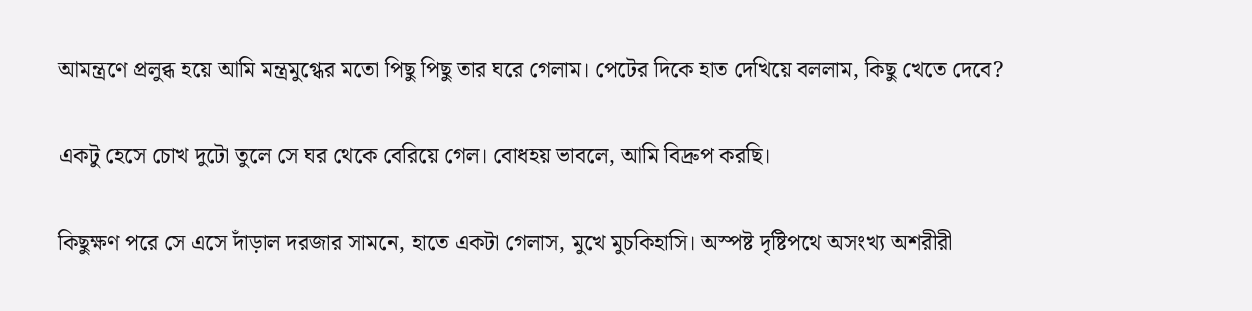আমন্ত্রণে প্রলুব্ধ হয়ে আমি মন্ত্রমুগ্ধের মতো পিছু পিছু তার ঘরে গেলাম। পেটের দিকে হাত দেখিয়ে বললাম, কিছু খেতে দেবে?

একটু হেসে চোখ দুটো তুলে সে ঘর থেকে বেরিয়ে গেল। বোধহয় ভাবলে, আমি বিদ্রুপ করছি।

কিছুক্ষণ পরে সে এসে দাঁড়াল দরজার সামনে, হাতে একটা গেলাস, মুখে মুচকিহাসি। অস্পষ্ট দৃষ্টিপথে অসংখ্য অশরীরী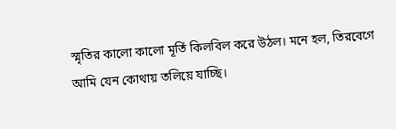স্মৃতির কালো কালো মূর্তি কিলবিল করে উঠল। মনে হল, তিরবেগে আমি যেন কোথায় তলিয়ে যাচ্ছি।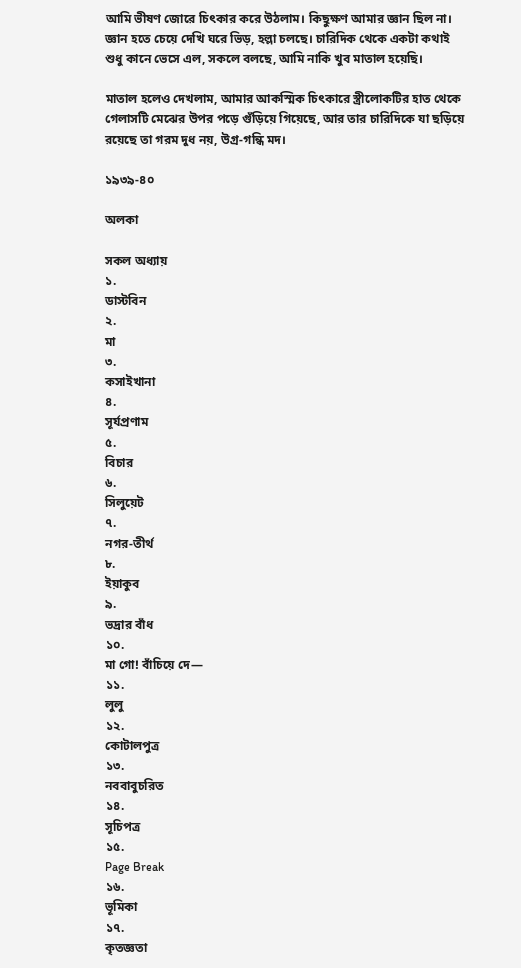আমি ভীষণ জোরে চিৎকার করে উঠলাম। কিছুক্ষণ আমার জ্ঞান ছিল না। জ্ঞান হতে চেয়ে দেখি ঘরে ভিড়, হল্লা চলছে। চারিদিক থেকে একটা কথাই শুধু কানে ভেসে এল, সকলে বলছে, আমি নাকি খুব মাতাল হয়েছি।

মাতাল হলেও দেখলাম, আমার আকস্মিক চিৎকারে স্ত্রীলোকটির হাত থেকে গেলাসটি মেঝের উপর পড়ে গুঁড়িয়ে গিয়েছে, আর তার চারিদিকে যা ছড়িয়ে রয়েছে তা গরম দুধ নয়, উগ্র-গন্ধি মদ।

১৯৩৯-৪০

অলকা

সকল অধ্যায়
১.
ডাস্টবিন
২.
মা
৩.
কসাইখানা
৪.
সূর্যপ্রণাম
৫.
বিচার
৬.
সিলুয়েট
৭.
নগর-তীর্থ
৮.
ইয়াকুব
৯.
ভদ্রার বাঁধ
১০.
মা গো! বাঁচিয়ে দে—
১১.
লুলু
১২.
কোটালপুত্র
১৩.
নববাবুচরিত
১৪.
সূচিপত্র
১৫.
Page Break
১৬.
ভূমিকা
১৭.
কৃতজ্ঞতা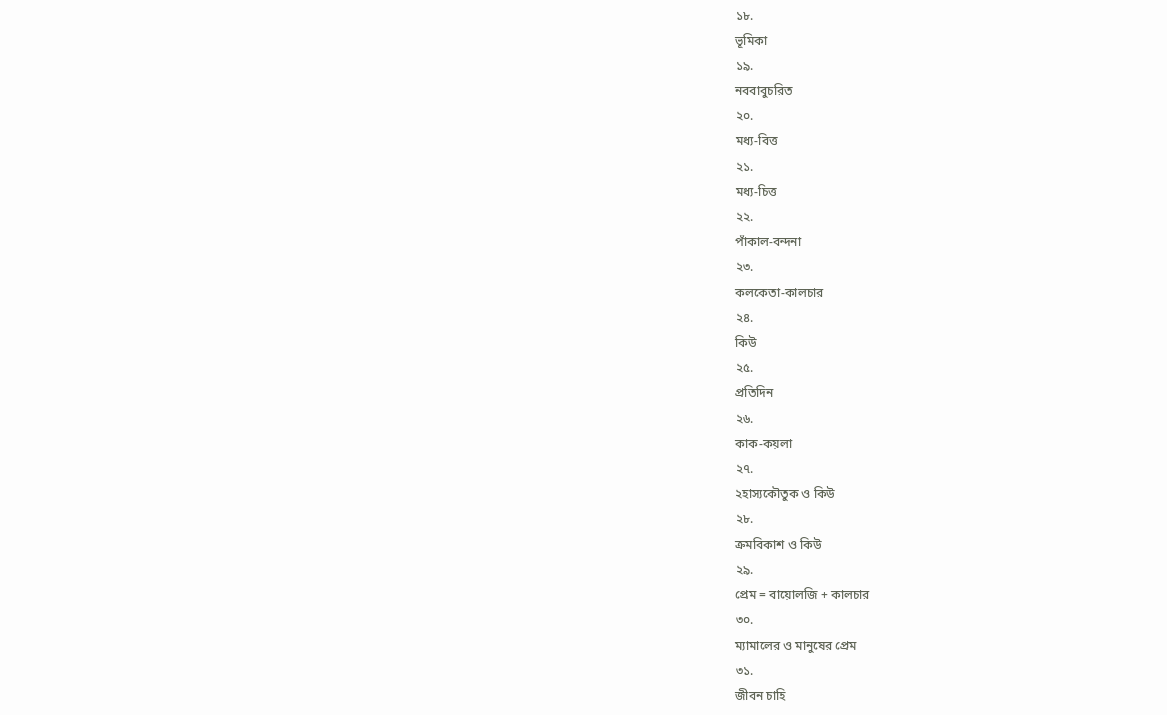১৮.
ভূমিকা
১৯.
নববাবুচরিত
২০.
মধ্য-বিত্ত
২১.
মধ্য-চিত্ত
২২.
পাঁকাল-বন্দনা
২৩.
কলকেতা-কালচার
২৪.
কিউ
২৫.
প্রতিদিন
২৬.
কাক-কয়লা
২৭.
২হাস্যকৌতুক ও কিউ
২৮.
ক্রমবিকাশ ও কিউ
২৯.
প্রেম = বায়োলজি + কালচার
৩০.
ম্যামালের ও মানুষের প্রেম
৩১.
জীবন চাহি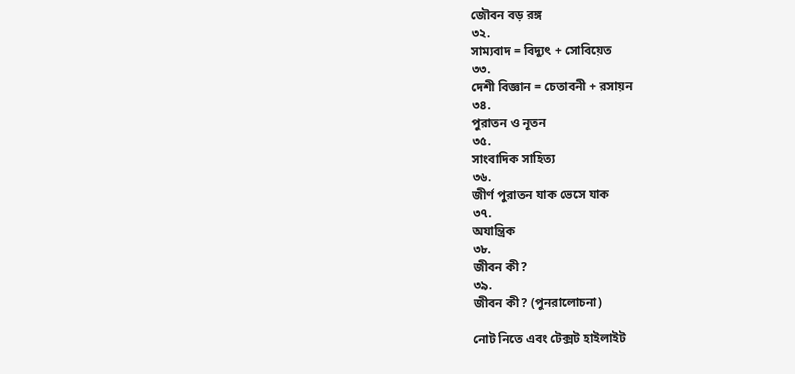জৌবন বড় রঙ্গ
৩২.
সাম্যবাদ = বিদ্যুৎ + সোবিয়েত
৩৩.
দেশী বিজ্ঞান = চেতাবনী + রসায়ন
৩৪.
পুরাতন ও নূতন
৩৫.
সাংবাদিক সাহিত্য
৩৬.
জীর্ণ পুরাতন যাক ভেসে যাক
৩৭.
অযান্ত্রিক
৩৮.
জীবন কী?
৩৯.
জীবন কী? (পুনরালোচনা)

নোট নিতে এবং টেক্সট হাইলাইট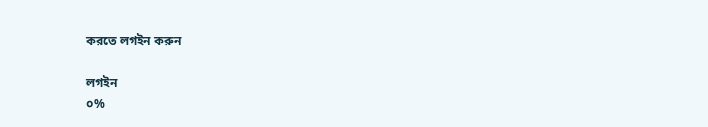করতে লগইন করুন

লগইন
০%